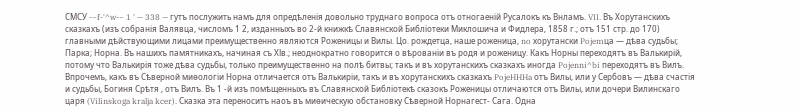СМСУ -~f-'^w-~ 1 ' — 338 — гутъ послужить намъ для опредѣленія довольно труднаго вопроса отъ отногаеній Русалокъ къ Внламъ. VII. Въ Хорутанскихъ сказкахъ (изъ собранія Валявца, числомъ 1 2, изданныхъ во 2-й книжкѣ Славянской Библіотеки Миклошича и Фидлера, 1858 г.; отъ 151 стр. до 170) главными дѣйствующими лицами преимущественно являются Роженицы и Вилы. Цо. рождетца, наше роженица, no хорутански Pojemца — дѣва судьбы; Парка; Норна. Въ нашихъ памятникахъ, начиная съ ХІв.; неоднократно говорится о вѣрованіи въ родя и роженицу. Какъ Норны переходятъ въ Валькирій, потому что Валькирія тоже дѣва судьбы, только преимущественно на полѣ битвы; такъ и въ хорутанскихъ сказкахъ иногда Pojenni^bi переходятъ въ Вилъ. Впрочемъ, какъ въ Сѣверной миѳологіи Норна отличается отъ Валькиріи, такъ и въ хорутанскихъ сказкахъ PojeHHHa отъ Вилы, или у Сербовъ — дѣва счастія и судьбы, Богиня Срѣтя , отъ Вилъ. Въ 1 -й изъ помѣщенныхъ въ Славянской Библіотекѣ сказокъ Роженицы отличаются отъ Вилы, или дочери Вилинскаго царя (Vilinskoga kralja kcer). Сказка эта переноситъ наоъ въ миѳическую обстановку Сѣверной Норнагест- Сага. Одна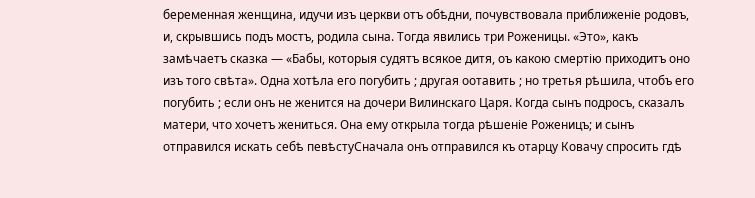беременная женщина, идучи изъ церкви отъ обѣдни, почувствовала приближеніе родовъ, и, скрывшись подъ мостъ, родила сына. Тогда явились три Роженицы. «Это», какъ замѣчаетъ сказка — «Бабы, которыя судятъ всякое дитя, оъ какою смертію приходитъ оно изъ того свѣта». Одна хотѣла его погубить ; другая оотавить ; но третья рѣшила, чтобъ его погубить ; если онъ не женится на дочери Вилинскаго Царя. Когда сынъ подросъ, сказалъ матери, что хочетъ жениться. Она ему открыла тогда рѣшеніе Роженицъ; и сынъ отправился искать себѣ певѣстуСначала онъ отправился къ отарцу Ковачу спросить гдѣ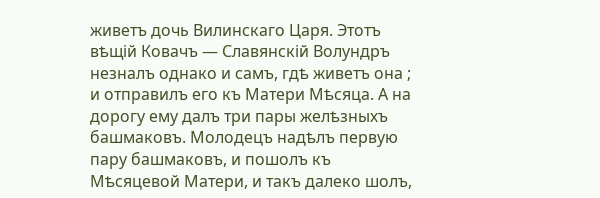живетъ дочь Вилинскаго Царя. Этотъ вѣщій Ковачъ — Славянскій Волундръ незналъ однако и самъ, гдѣ живетъ она ; и отправилъ его къ Матери Мѣсяца. А на дорогу ему далъ три пары желѣзныхъ башмаковъ. Молодецъ надѣлъ первую пару башмаковъ, и пошолъ къ Мѣсяцевой Матери, и такъ далеко шолъ,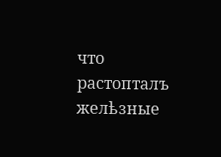что растопталъ желѣзные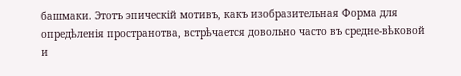башмаки. Этотъ эпическій мотивъ, какъ изобразительная Форма для опредѣленія пространотва, встрѣчается довольно часто въ средне-вѣковой и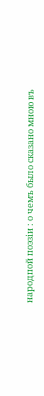народпой поэзіи : о чемъ было сказано мною въ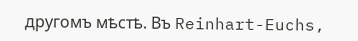другомъ мѣстѣ. Въ Reinhart-Euchs,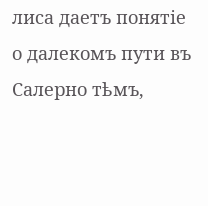лиса даетъ понятіе о далекомъ пути въ Салерно тѣмъ,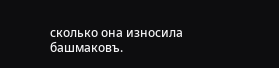сколько она износила башмаковъ.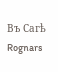Въ Сагѣ Rognars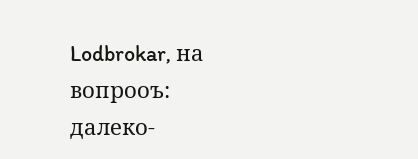Lodbrokar, на вопрооъ: далеко-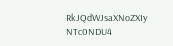RkJQdWJsaXNoZXIy NTc0NDU4